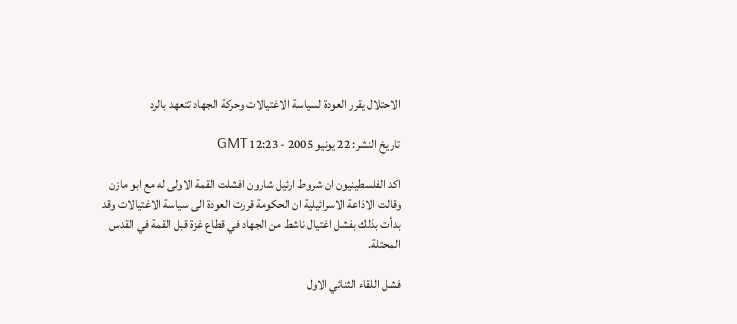الاحتلال يقرر العودة لسياسة الاغتيالات وحركة الجهاد تتعهد بالرد

تاريخ النشر: 22 يونيو 2005 - 12:23 GMT

اكد الفلسطينيون ان شروط ارئيل شارون افشلت القمة الاولى له مع ابو مازن وقالت الاذاعة الاسرائيلية ان الحكومة قررت العودة الى سياسة الاغتيالات وقد بدأت بذلك بفشل اغتيال ناشط من الجهاد في قطاع غزة قبل القمة في القدس المحتلة.

فشل اللقاء الثنائي الاول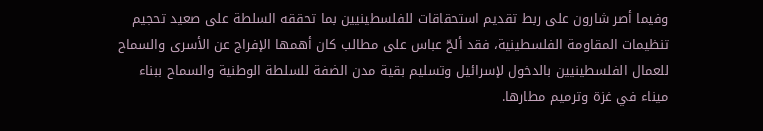وفيما أصر شارون على ربط تقديم استحقاقات للفلسطينيين بما تحققه السلطة على صعيد تحجيم تنظيمات المقاومة الفلسطينية، فقد ألحّ عباس على مطالب كان أهمها الإفراج عن الأسرى والسماح للعمال الفلسطينيين بالدخول لإسرائيل وتسليم بقية مدن الضفة للسلطة الوطنية والسماح ببناء ميناء في غزة وترميم مطارها.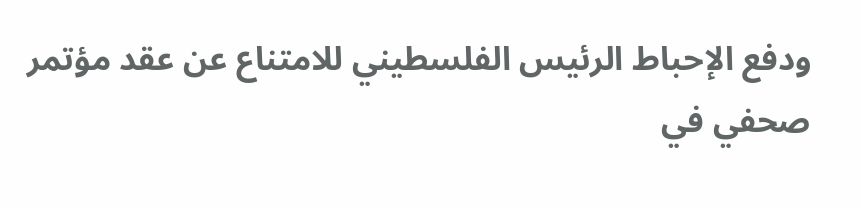ودفع الإحباط الرئيس الفلسطيني للامتناع عن عقد مؤتمر صحفي في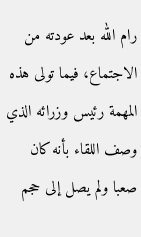رام الله بعد عودته من الاجتماع، فيما تولى هذه المهمة رئيس وزرائه الذي وصف اللقاء بأنه كان صعبا ولم يصل إلى حجم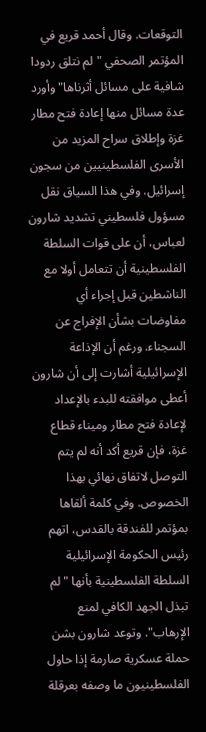التوقعات. وقال أحمد قريع في المؤتمر الصحفي "لم نتلق ردودا شافية على مسائل أثرناها" وأورد عدة مسائل منها إعادة فتح مطار غزة وإطلاق سراح المزيد من الأسرى الفلسطينيين من سجون إسرائيل. وفي هذا السياق نقل مسؤول فلسطيني تشديد شارون لعباس، أن على قوات السلطة الفلسطينية أن تتعامل أولا مع الناشطين قبل إجراء أي مفاوضات بشأن الإفراج عن السجناء. ورغم أن الإذاعة الإسرائيلية أشارت إلى أن شارون أعطى موافقته للبدء بالإعداد لإعادة فتح مطار وميناء قطاع غزة، فإن قريع أكد أنه لم يتم التوصل لاتفاق نهائي بهذا الخصوص. وفي كلمة ألقاها بمؤتمر للفندقة بالقدس، اتهم رئيس الحكومة الإسرائيلية السلطة الفلسطينية بأنها "لم تبذل الجهد الكافي لمنع الإرهاب". وتوعد شارون بشن حملة عسكرية صارمة إذا حاول الفلسطينيون ما وصفه بعرقلة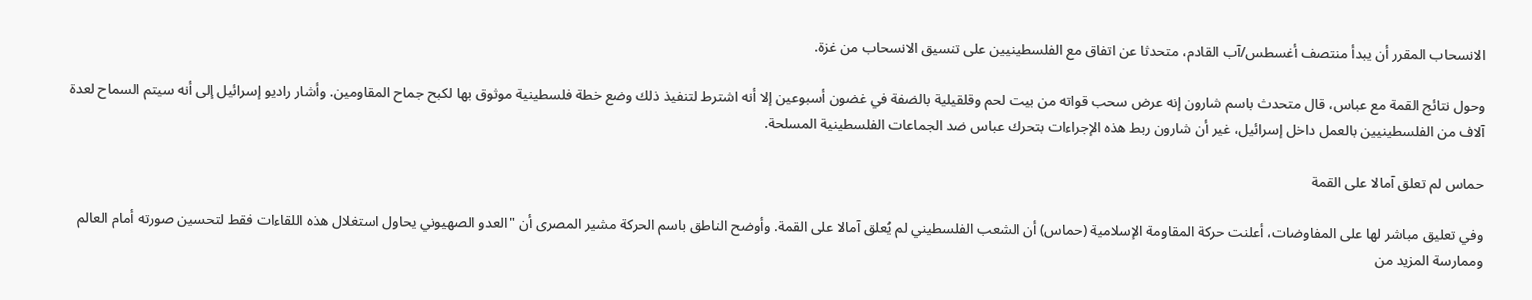الانسحاب المقرر أن يبدأ منتصف أغسطس/آب القادم، متحدثا عن اتفاق مع الفلسطينيين على تنسيق الانسحاب من غزة.

وحول نتائج القمة مع عباس، قال متحدث باسم شارون إنه عرض سحب قواته من بيت لحم وقلقيلية بالضفة في غضون أسبوعين إلا أنه اشترط لتنفيذ ذلك وضع خطة فلسطينية موثوق بها لكبح جماح المقاومين. وأشار راديو إسرائيل إلى أنه سيتم السماح لعدة آلاف من الفلسطينيين بالعمل داخل إسرائيل، غير أن شارون ربط هذه الإجراءات بتحرك عباس ضد الجماعات الفلسطينية المسلحة.

حماس لم تعلق آمالا على القمة

وفي تعليق مباشر لها على المفاوضات، أعلنت حركة المقاومة الإسلامية (حماس) أن الشعب الفلسطيني لم يُعلق آمالا على القمة. وأوضح الناطق باسم الحركة مشير المصرى أن "العدو الصهيوني يحاول استغلال هذه اللقاءات فقط لتحسين صورته أمام العالم وممارسة المزيد من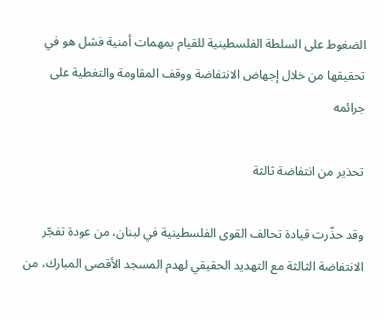الضغوط على السلطة الفلسطينية للقيام بمهمات أمنية فشل هو في تحقيقها من خلال إجهاض الانتفاضة ووقف المقاومة والتغطية على جرائمه

تحذير من انتفاضة ثالثة

وقد حذّرت قيادة تحالف القوى الفلسطينية في لبنان، من عودة تفجّر الانتفاضة الثالثة مع التهديد الحقيقي لهدم المسجد الأقصى المبارك، من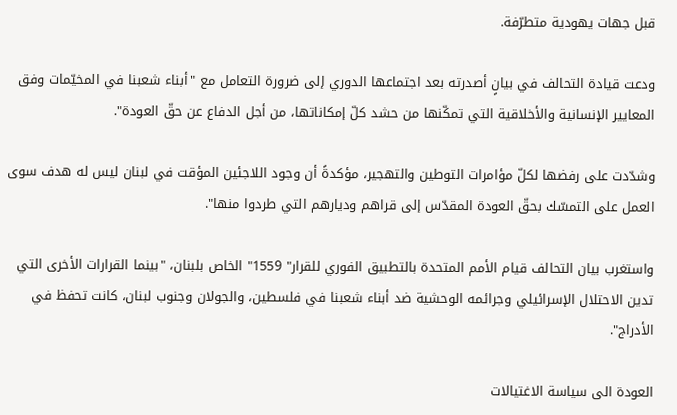قبل جهات يهودية متطرّفة.

ودعت قيادة التحالف في بيانٍ أصدرته بعد اجتماعها الدوري إلى ضرورة التعامل مع "أبناء شعبنا في المخيّمات وفق المعايير الإنسانية والأخلاقية التي تمكّنها من حشد كلّ إمكاناتها، من أجل الدفاع عن حقّ العودة".

وشدّدت على رفضها لكلّ مؤامرات التوطين والتهجير، مؤكدةً أن وجود اللاجئين المؤقت في لبنان ليس له هدف سوى العمل على التمسّك بحقّ العودة المقدّس إلى قراهم وديارهم التي طردوا منها".

واستغرب بيان التحالف قيام الأمم المتحدة بالتطبيق الفوري للقرار" 1559" الخاص بلبنان، "بينما القرارات الأخرى التي تدين الاحتلال الإسرائيلي وجرائمه الوحشية ضد أبناء شعبنا في فلسطين، والجولان وجنوب لبنان، كانت تحفظ في الأدراج".

العودة الى سياسة الاغتيالات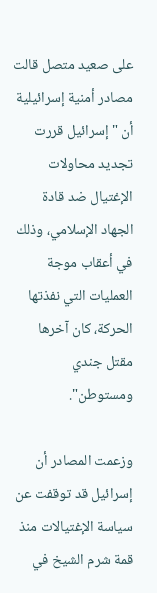على صعيد متصل قالت مصادر أمنية إسرائيلية أن "إسرائيل قررت تجديد محاولات الإغتيال ضد قادة الجهاد الإسلامي، وذلك في أعقاب موجة العمليات التي نفذتها الحركة، كان آخرها مقتل جندي ومستوطن".

وزعمت المصادر أن إسرائيل قد توقفت عن سياسة الإغتيالات منذ قمة شرم الشيخ في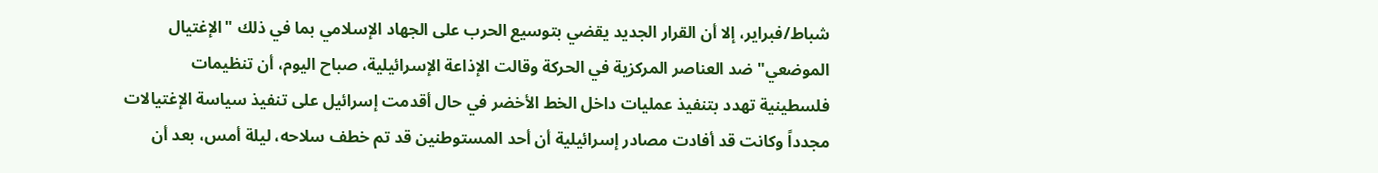شباط/فبراير، إلا أن القرار الجديد يقضي بتوسيع الحرب على الجهاد الإسلامي بما في ذلك "الإغتيال الموضعي" ضد العناصر المركزية في الحركة وقالت الإذاعة الإسرائيلية، صباح اليوم، أن تنظيمات فلسطينية تهدد بتنفيذ عمليات داخل الخط الأخضر في حال أقدمت إسرائيل على تنفيذ سياسة الإغتيالات مجدداً وكانت قد أفادت مصادر إسرائيلية أن أحد المستوطنين قد تم خطف سلاحه، ليلة أمس، بعد أن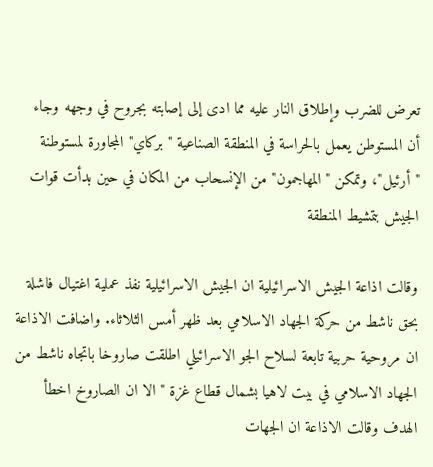تعرض للضرب وإطلاق النار عليه مما ادى إلى إصابته بجروح في وجهه وجاء أن المستوطن يعمل بالحراسة في المنطقة الصناعية "بركاي" المجاورة لمستوطنة "أرئيل"، وتمكن "المهاجمون" من الإنسحاب من المكان في حين بدأت قوات الجيش بتمشيط المنطقة

وقالت اذاعة الجيش الاسرائيلية ان الجيش الاسرائيلية نفذ عملية اغتيال فاشلة بحق ناشط من حركة الجهاد الاسلامي بعد ظهر أمس الثلاثاء. واضافت الاذاعة ان مروحية حربية تابعة لسلاح الجو الاسرائيلي اطلقت صاروخا باتجاه ناشط من الجهاد الاسلامي في بيت لاهيا بشمال قطاع غزة "الا ان الصاروخ اخطأ الهدف وقالت الاذاعة ان الجهات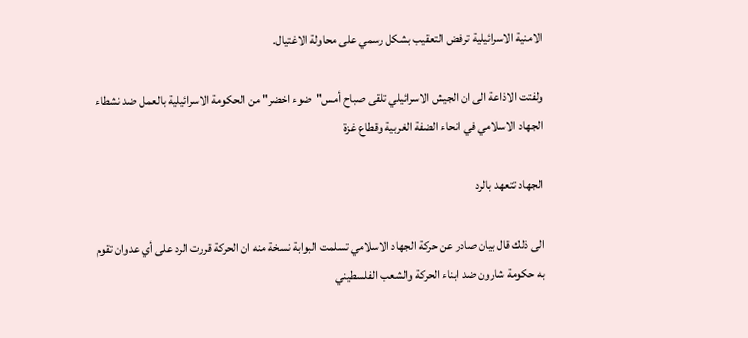الامنية الاسرائيلية ترفض التعقيب بشكل رسمي على محاولة الاغتيال.

ولفتت الاذاعة الى ان الجيش الاسرائيلي تلقى صباح أمس"ضوء اخضر" من الحكومة الاسرائيلية بالعمل ضد نشطاء الجهاد الاسلامي في انحاء الضفة الغربية وقطاع غزة

الجهاد تتعهد بالرد

الى ذلك قال بيان صادر عن حركة الجهاد الاسلامي تسلمت البوابة نسخة منه ان الحركة قررت الرد على أي عدوان تقوم به حكومة شارون ضد ابناء الحركة والشعب الفلسطيني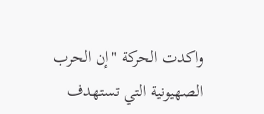واكدت الحركة "إن الحرب الصهيونية التي تستهدف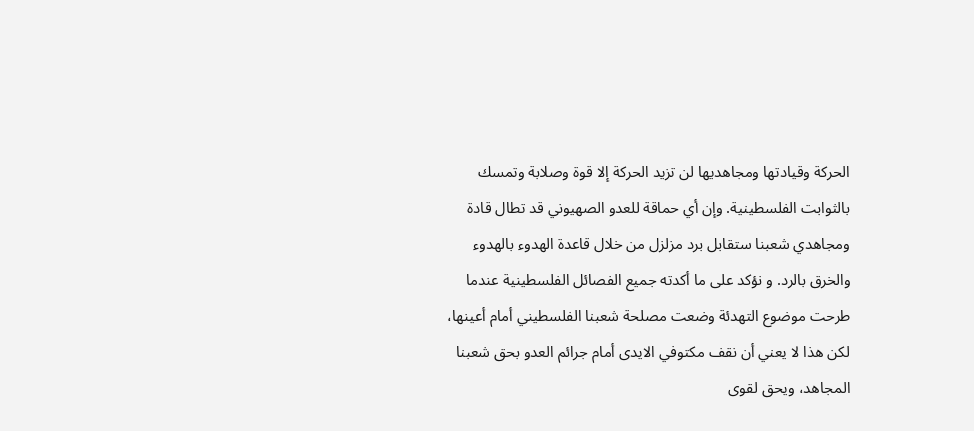الحركة وقيادتها ومجاهديها لن تزيد الحركة إلا قوة وصلابة وتمسك بالثوابت الفلسطينية. وإن أي حماقة للعدو الصهيوني قد تطال قادة ومجاهدي شعبنا ستقابل برد مزلزل من خلال قاعدة الهدوء بالهدوء والخرق بالرد. و نؤكد على ما أكدته جميع الفصائل الفلسطينية عندما طرحت موضوع التهدئة وضعت مصلحة شعبنا الفلسطيني أمام أعينها، لكن هذا لا يعني أن نقف مكتوفي الايدى أمام جرائم العدو بحق شعبنا المجاهد، ويحق لقوى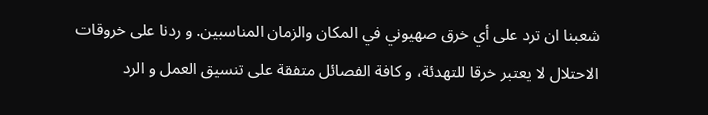شعبنا ان ترد على أي خرق صهيوني في المكان والزمان المناسبين. و ردنا على خروقات الاحتلال لا يعتبر خرقا للتهدئة، و كافة الفصائل متفقة على تنسيق العمل و الرد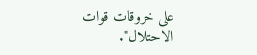على خروقات قوات الاحتلال".